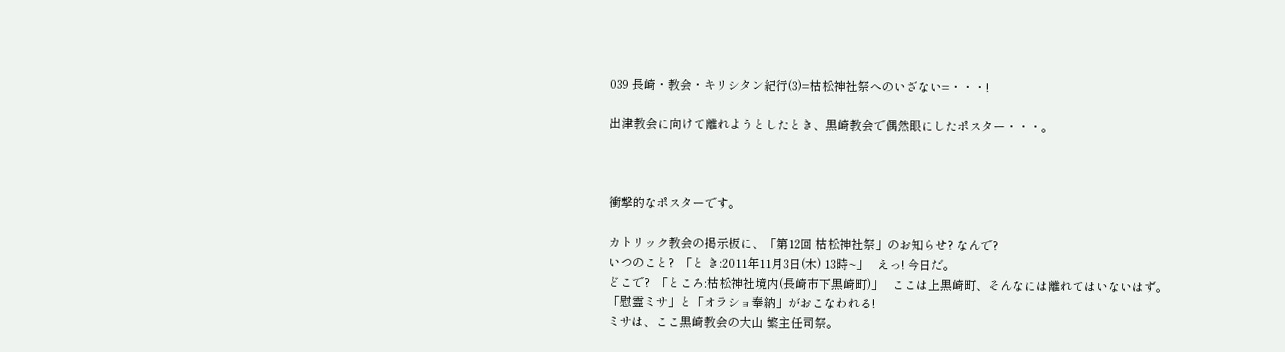039 長崎・教会・キリシタン紀行(3)=枯松神社祭へのいざない=・・・!

出津教会に向けて離れようとしたとき、黒崎教会で偶然眼にしたポスター・・・。



衝撃的なポスターです。

カトリック教会の掲示板に、「第12回 枯松神社祭」のお知らせ? なんで?
いつのこと?  「と き:2011年11月3日(木) 13時~」   えっ! 今日だ。
どこで?  「ところ:枯松神社境内(長崎市下黒崎町)」   ここは上黒崎町、そんなには離れてはいないはず。
「慰霊ミサ」と「オラショ奉納」がおこなわれる!
ミサは、ここ黒崎教会の大山 繁主任司祭。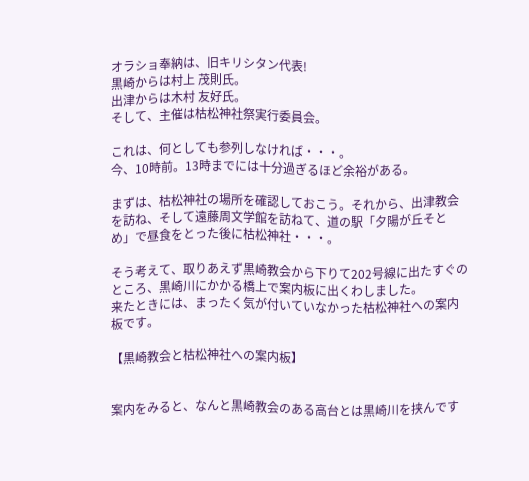オラショ奉納は、旧キリシタン代表!
黒崎からは村上 茂則氏。
出津からは木村 友好氏。
そして、主催は枯松神社祭実行委員会。

これは、何としても参列しなければ・・・。
今、10時前。13時までには十分過ぎるほど余裕がある。

まずは、枯松神社の場所を確認しておこう。それから、出津教会を訪ね、そして遠藤周文学館を訪ねて、道の駅「夕陽が丘そとめ」で昼食をとった後に枯松神社・・・。

そう考えて、取りあえず黒崎教会から下りて202号線に出たすぐのところ、黒崎川にかかる橋上で案内板に出くわしました。
来たときには、まったく気が付いていなかった枯松神社への案内板です。

【黒崎教会と枯松神社への案内板】


案内をみると、なんと黒崎教会のある高台とは黒崎川を挟んです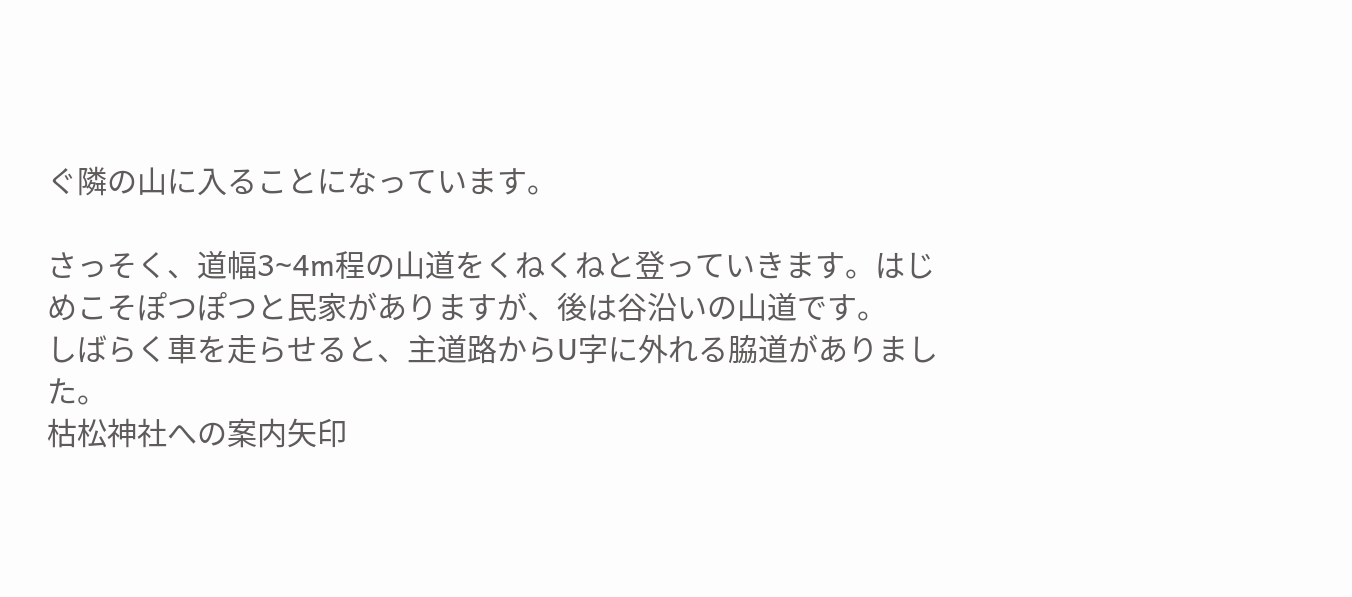ぐ隣の山に入ることになっています。

さっそく、道幅3~4m程の山道をくねくねと登っていきます。はじめこそぽつぽつと民家がありますが、後は谷沿いの山道です。
しばらく車を走らせると、主道路からU字に外れる脇道がありました。
枯松神社への案内矢印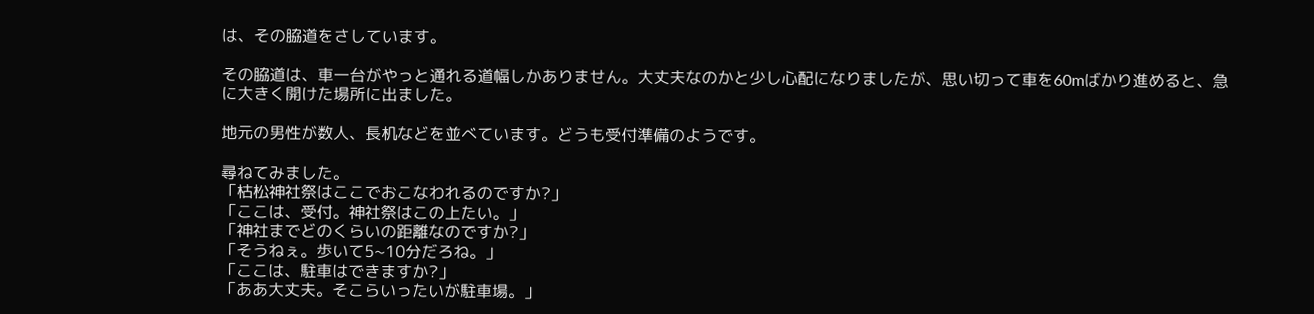は、その脇道をさしています。

その脇道は、車一台がやっと通れる道幅しかありません。大丈夫なのかと少し心配になりましたが、思い切って車を60mばかり進めると、急に大きく開けた場所に出ました。

地元の男性が数人、長机などを並べています。どうも受付準備のようです。

尋ねてみました。
「枯松神社祭はここでおこなわれるのですか?」
「ここは、受付。神社祭はこの上たい。」
「神社までどのくらいの距離なのですか?」
「そうねぇ。歩いて5~10分だろね。」
「ここは、駐車はできますか?」
「ああ大丈夫。そこらいったいが駐車場。」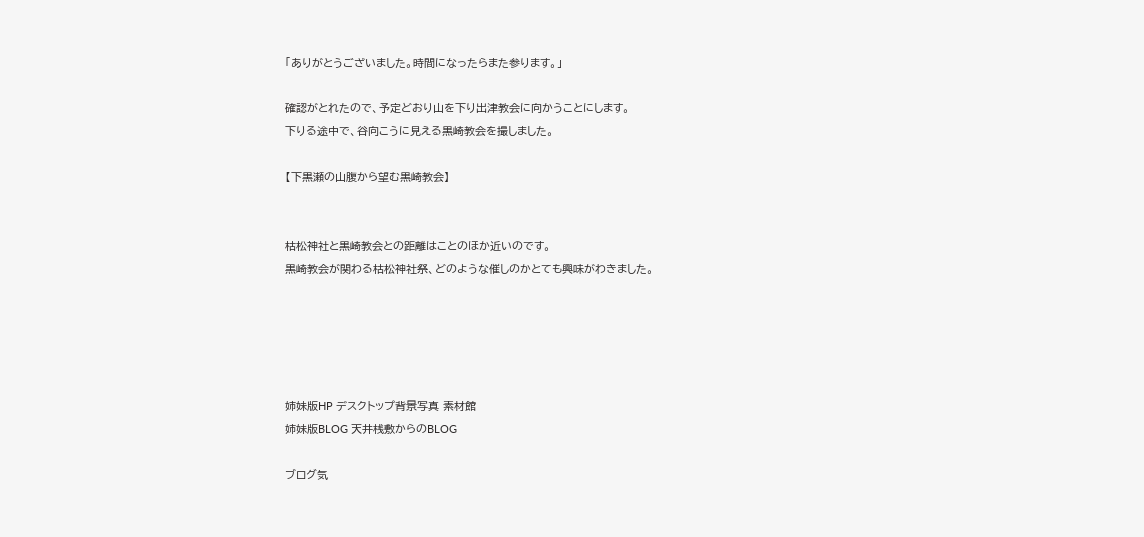「ありがとうございました。時間になったらまた参ります。」

確認がとれたので、予定どおり山を下り出津教会に向かうことにします。
下りる途中で、谷向こうに見える黒崎教会を撮しました。

【下黒瀬の山腹から望む黒崎教会】


枯松神社と黒崎教会との距離はことのほか近いのです。
黒崎教会が関わる枯松神社祭、どのような催しのかとても興味がわきました。





姉妹版HP デスクトップ背景写真 素材館
姉妹版BLOG 天井桟敷からのBLOG

ブログ気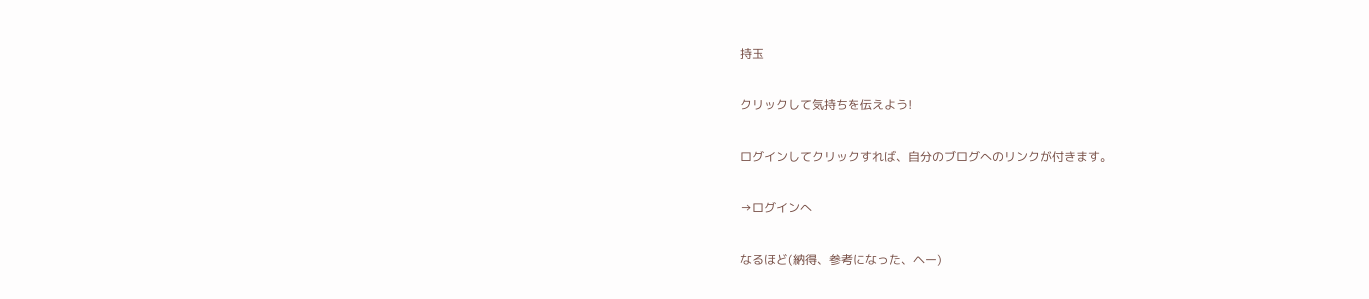持玉

クリックして気持ちを伝えよう!

ログインしてクリックすれば、自分のブログへのリンクが付きます。

→ログインへ

なるほど(納得、参考になった、ヘー)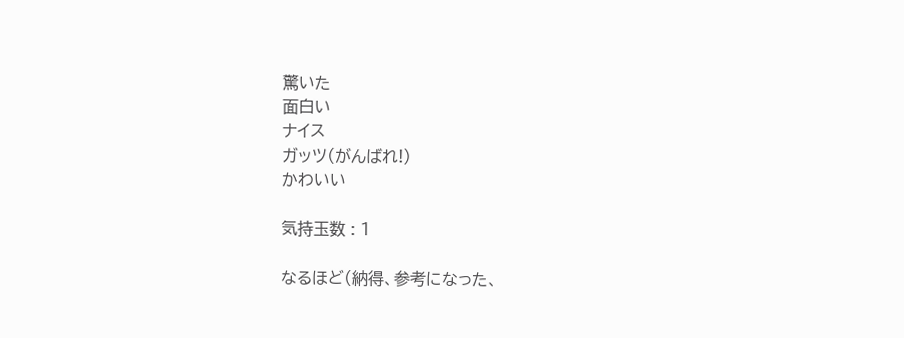驚いた
面白い
ナイス
ガッツ(がんばれ!)
かわいい

気持玉数 : 1

なるほど(納得、参考になった、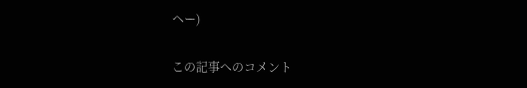ヘー)

この記事へのコメント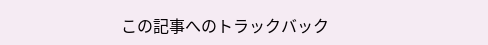この記事へのトラックバック